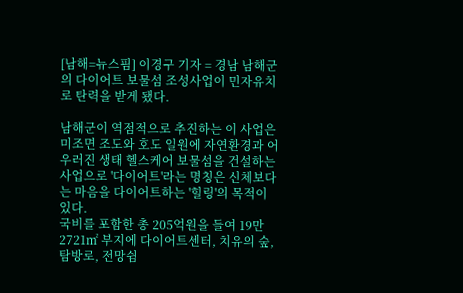[남해=뉴스핌] 이경구 기자 = 경남 남해군의 다이어트 보물섬 조성사업이 민자유치로 탄력을 받게 됐다.

남해군이 역점적으로 추진하는 이 사업은 미조면 조도와 호도 일원에 자연환경과 어우러진 생태 헬스케어 보물섬을 건설하는 사업으로 '다이어트'라는 명칭은 신체보다는 마음을 다이어트하는 '힐링'의 목적이 있다.
국비를 포함한 총 205억원을 들여 19만2721㎡ 부지에 다이어트센터, 치유의 숲, 탐방로, 전망쉼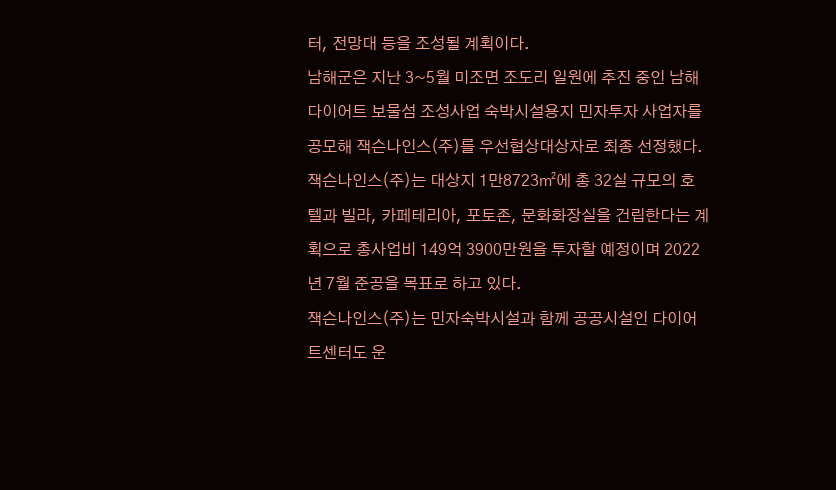터, 전망대 등을 조성될 계획이다.
남해군은 지난 3~5월 미조면 조도리 일원에 추진 중인 남해 다이어트 보물섬 조성사업 숙박시설용지 민자투자 사업자를 공모해 잭슨나인스(주)를 우선협상대상자로 최종 선정했다.
잭슨나인스(주)는 대상지 1만8723㎡에 총 32실 규모의 호텔과 빌라, 카페테리아, 포토존, 문화화장실을 건립한다는 계획으로 총사업비 149억 3900만원을 투자할 예정이며 2022년 7월 준공을 목표로 하고 있다.
잭슨나인스(주)는 민자숙박시설과 함께 공공시설인 다이어트센터도 운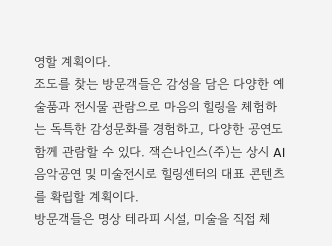영할 계획이다.
조도를 찾는 방문객들은 감성을 담은 다양한 예술품과 전시물 관람으로 마음의 힐링을 체험하는 독특한 감성문화를 경험하고, 다양한 공연도 함께 관람할 수 있다. 잭슨나인스(주)는 상시 AI음악공연 및 미술전시로 힐링센터의 대표 콘텐츠를 확립할 계획이다.
방문객들은 명상 테라피 시설, 미술을 직접 체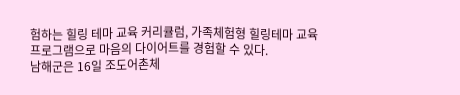험하는 힐링 테마 교육 커리큘럼, 가족체험형 힐링테마 교육 프로그램으로 마음의 다이어트를 경험할 수 있다.
남해군은 16일 조도어촌체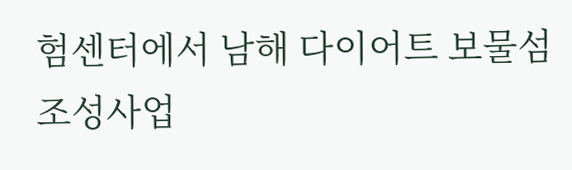험센터에서 남해 다이어트 보물섬 조성사업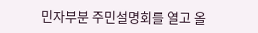민자부분 주민설명회를 열고 올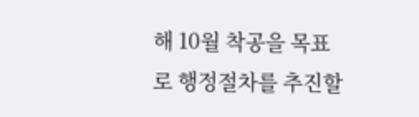해 10월 착공을 목표로 행정절차를 추진할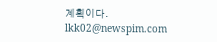계획이다.
lkk02@newspim.com